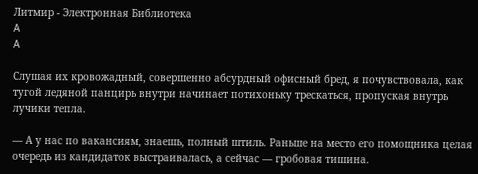Литмир - Электронная Библиотека
A
A

Слушая их кровожадный, совершенно абсурдный офисный бред, я почувствовала, как тугой ледяной панцирь внутри начинает потихоньку трескаться, пропуская внутрь лучики тепла.

— А у нас по вакансиям, знаешь, полный штиль. Раньше на место его помощника целая очередь из кандидаток выстраивалась, а сейчас — гробовая тишина.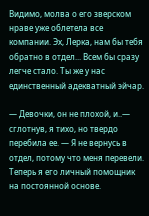Видимо, молва о его зверском нраве уже облетела все компании. Эх, Лерка, нам бы тебя обратно в отдел... Всем бы сразу легче стало. Ты же у нас единственный адекватный эйчар.

— Девочки, он не плохой, и..— сглотнув, я тихо, но твердо перебила ее. — Я не вернусь в отдел, потому что меня перевели. Теперь я его личный помощник на постоянной основе.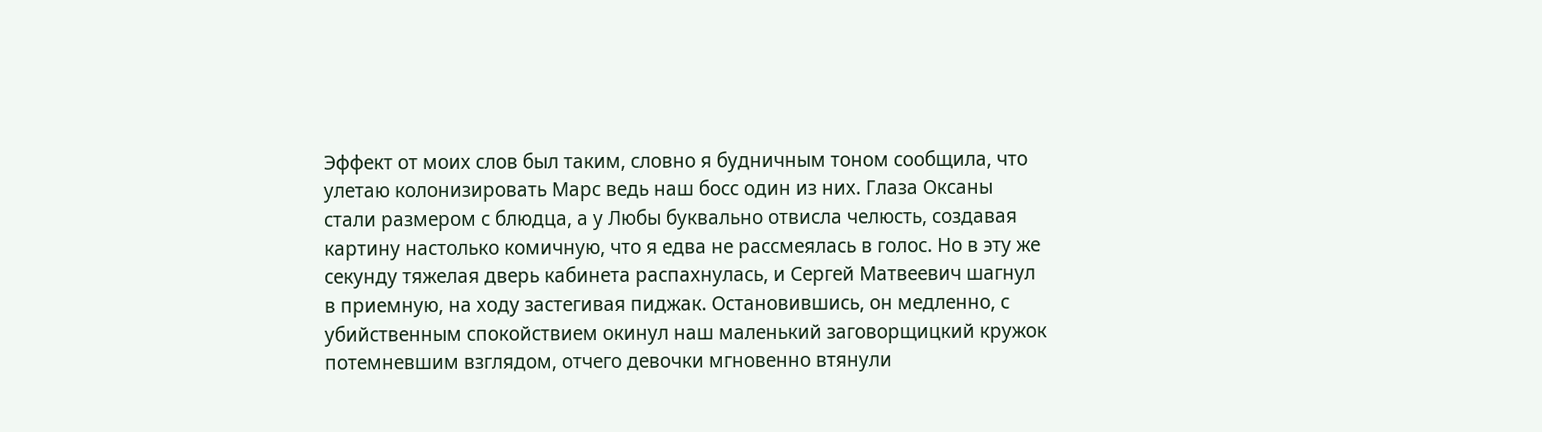Эффект от моих слов был таким, словно я будничным тоном сообщила, что улетаю колонизировать Марс ведь наш босс один из них. Глаза Оксаны стали размером с блюдца, а у Любы буквально отвисла челюсть, создавая картину настолько комичную, что я едва не рассмеялась в голос. Но в эту же секунду тяжелая дверь кабинета распахнулась, и Сергей Матвеевич шагнул в приемную, на ходу застегивая пиджак. Остановившись, он медленно, с убийственным спокойствием окинул наш маленький заговорщицкий кружок потемневшим взглядом, отчего девочки мгновенно втянули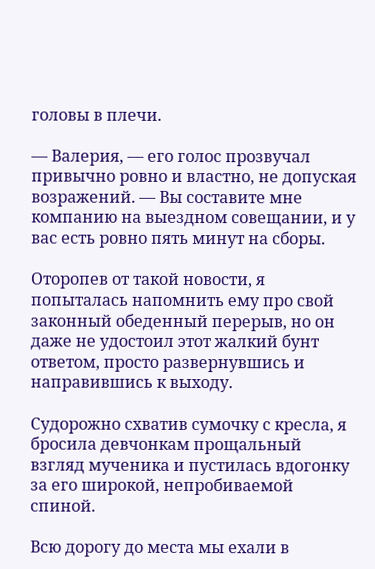головы в плечи.

— Валерия, — его голос прозвучал привычно ровно и властно, не допуская возражений. — Вы составите мне компанию на выездном совещании, и у вас есть ровно пять минут на сборы.

Оторопев от такой новости, я попыталась напомнить ему про свой законный обеденный перерыв, но он даже не удостоил этот жалкий бунт ответом, просто развернувшись и направившись к выходу.

Судорожно схватив сумочку с кресла, я бросила девчонкам прощальный взгляд мученика и пустилась вдогонку за его широкой, непробиваемой спиной.

Всю дорогу до места мы ехали в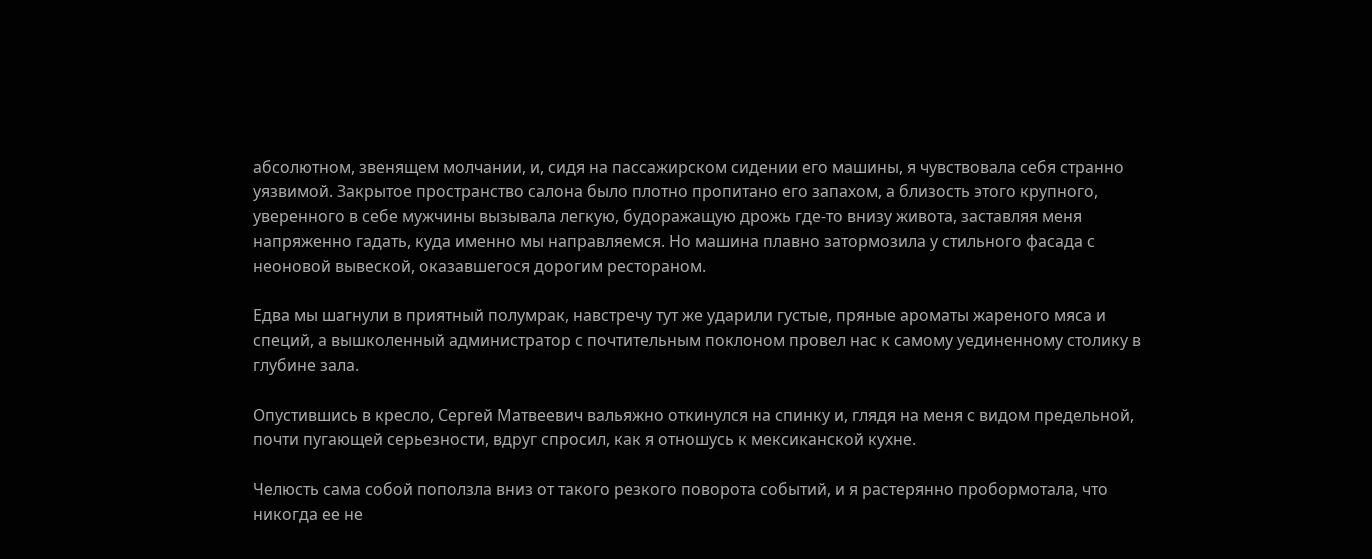абсолютном, звенящем молчании, и, сидя на пассажирском сидении его машины, я чувствовала себя странно уязвимой. Закрытое пространство салона было плотно пропитано его запахом, а близость этого крупного, уверенного в себе мужчины вызывала легкую, будоражащую дрожь где-то внизу живота, заставляя меня напряженно гадать, куда именно мы направляемся. Но машина плавно затормозила у стильного фасада с неоновой вывеской, оказавшегося дорогим рестораном.

Едва мы шагнули в приятный полумрак, навстречу тут же ударили густые, пряные ароматы жареного мяса и специй, а вышколенный администратор с почтительным поклоном провел нас к самому уединенному столику в глубине зала.

Опустившись в кресло, Сергей Матвеевич вальяжно откинулся на спинку и, глядя на меня с видом предельной, почти пугающей серьезности, вдруг спросил, как я отношусь к мексиканской кухне.

Челюсть сама собой поползла вниз от такого резкого поворота событий, и я растерянно пробормотала, что никогда ее не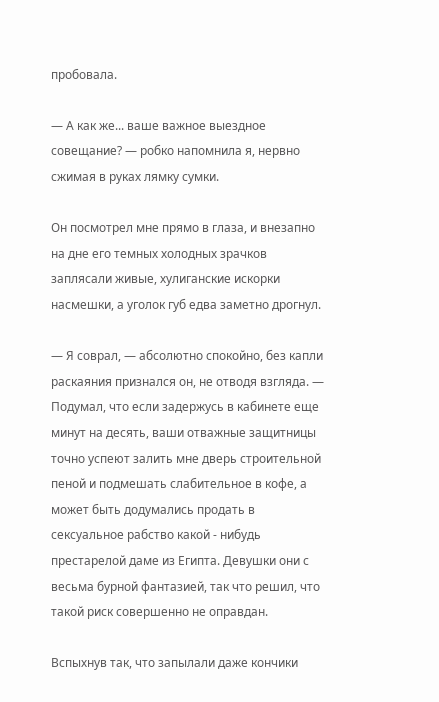пробовала.

— А как же... ваше важное выездное совещание? — робко напомнила я, нервно сжимая в руках лямку сумки.

Он посмотрел мне прямо в глаза, и внезапно на дне его темных холодных зрачков заплясали живые, хулиганские искорки насмешки, а уголок губ едва заметно дрогнул.

— Я соврал, — абсолютно спокойно, без капли раскаяния признался он, не отводя взгляда. — Подумал, что если задержусь в кабинете еще минут на десять, ваши отважные защитницы точно успеют залить мне дверь строительной пеной и подмешать слабительное в кофе, а может быть додумались продать в сексуальное рабство какой - нибудь престарелой даме из Египта. Девушки они с весьма бурной фантазией, так что решил, что такой риск совершенно не оправдан.

Вспыхнув так, что запылали даже кончики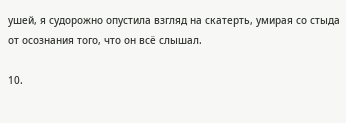ушей, я судорожно опустила взгляд на скатерть, умирая со стыда от осознания того, что он всё слышал.

10.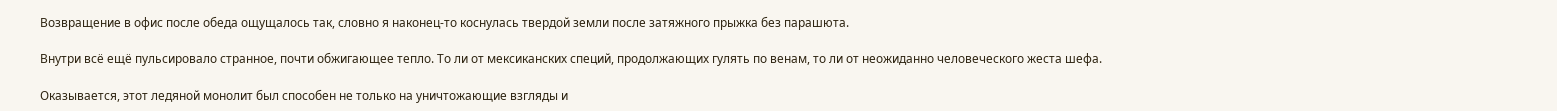Возвращение в офис после обеда ощущалось так, словно я наконец-то коснулась твердой земли после затяжного прыжка без парашюта.

Внутри всё ещё пульсировало странное, почти обжигающее тепло. То ли от мексиканских специй, продолжающих гулять по венам, то ли от неожиданно человеческого жеста шефа.

Оказывается, этот ледяной монолит был способен не только на уничтожающие взгляды и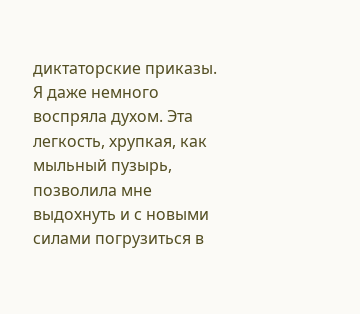диктаторские приказы. Я даже немного воспряла духом. Эта легкость, хрупкая, как мыльный пузырь, позволила мне выдохнуть и с новыми силами погрузиться в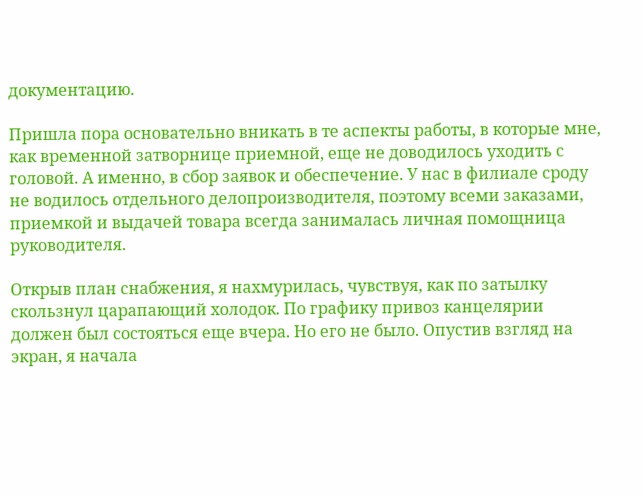документацию.

Пришла пора основательно вникать в те аспекты работы, в которые мне, как временной затворнице приемной, еще не доводилось уходить с головой. А именно, в сбор заявок и обеспечение. У нас в филиале сроду не водилось отдельного делопроизводителя, поэтому всеми заказами, приемкой и выдачей товара всегда занималась личная помощница руководителя.

Открыв план снабжения, я нахмурилась, чувствуя, как по затылку скользнул царапающий холодок. По графику привоз канцелярии должен был состояться еще вчера. Но его не было. Опустив взгляд на экран, я начала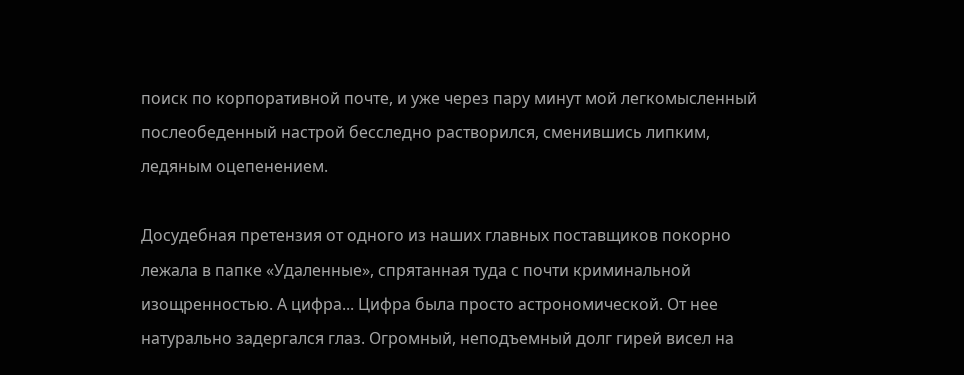поиск по корпоративной почте, и уже через пару минут мой легкомысленный послеобеденный настрой бесследно растворился, сменившись липким, ледяным оцепенением.

Досудебная претензия от одного из наших главных поставщиков покорно лежала в папке «Удаленные», спрятанная туда с почти криминальной изощренностью. А цифра... Цифра была просто астрономической. От нее натурально задергался глаз. Огромный, неподъемный долг гирей висел на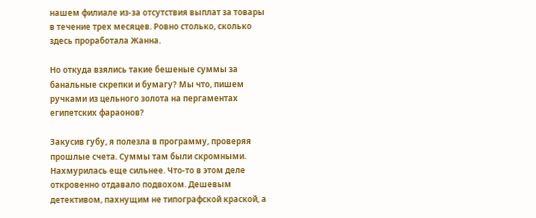нашем филиале из-за отсутствия выплат за товары в течение трех месяцев. Ровно столько, сколько здесь проработала Жанна.

Но откуда взялись такие бешеные суммы за банальные скрепки и бумагу? Мы что, пишем ручками из цельного золота на пергаментах египетских фараонов?

Закусив губу, я полезла в программу, проверяя прошлые счета. Суммы там были скромными. Нахмурилась еще сильнее. Что-то в этом деле откровенно отдавало подвохом. Дешевым детективом, пахнущим не типографской краской, а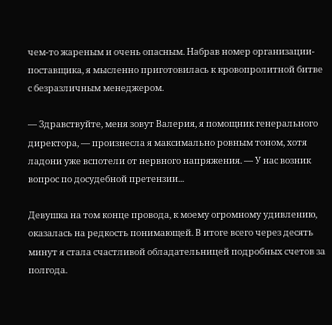чем-то жареным и очень опасным. Набрав номер организации-поставщика, я мысленно приготовилась к кровопролитной битве с безразличным менеджером.

— Здравствуйте, меня зовут Валерия, я помощник генерального директора, — произнесла я максимально ровным тоном, хотя ладони уже вспотели от нервного напряжения. — У нас возник вопрос по досудебной претензии...

Девушка на том конце провода, к моему огромному удивлению, оказалась на редкость понимающей. В итоге всего через десять минут я стала счастливой обладательницей подробных счетов за полгода.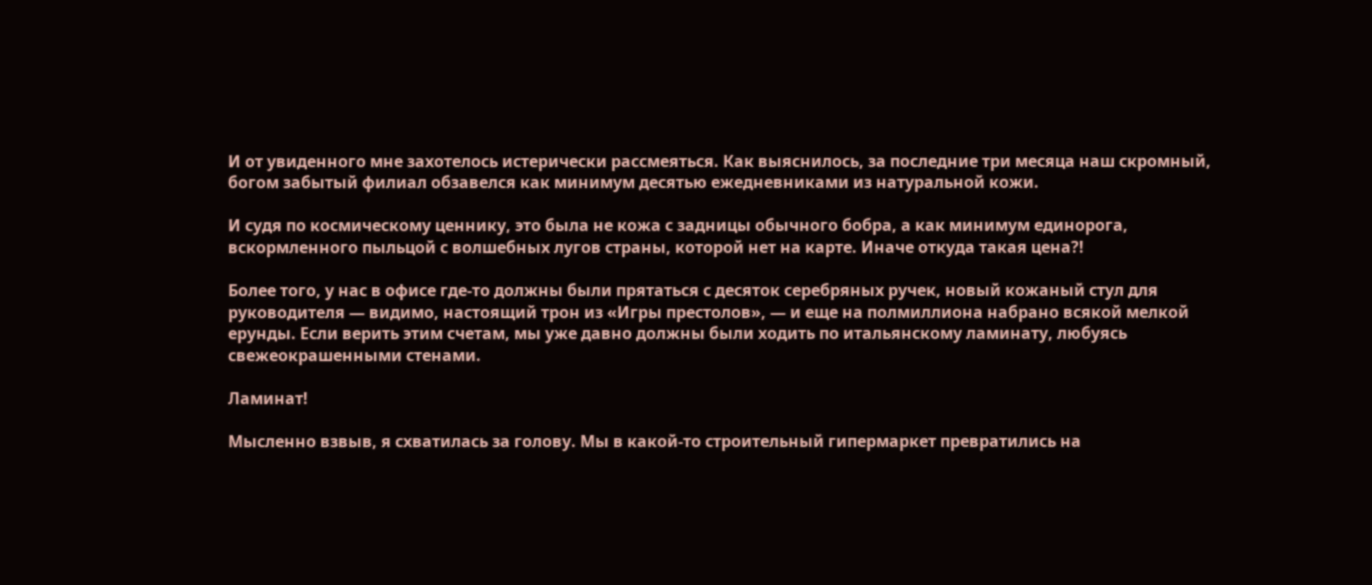И от увиденного мне захотелось истерически рассмеяться. Как выяснилось, за последние три месяца наш скромный, богом забытый филиал обзавелся как минимум десятью ежедневниками из натуральной кожи.

И судя по космическому ценнику, это была не кожа с задницы обычного бобра, а как минимум единорога, вскормленного пыльцой с волшебных лугов страны, которой нет на карте. Иначе откуда такая цена?!

Более того, у нас в офисе где-то должны были прятаться с десяток серебряных ручек, новый кожаный стул для руководителя — видимо, настоящий трон из «Игры престолов», — и еще на полмиллиона набрано всякой мелкой ерунды. Если верить этим счетам, мы уже давно должны были ходить по итальянскому ламинату, любуясь свежеокрашенными стенами.

Ламинат!

Мысленно взвыв, я схватилась за голову. Мы в какой-то строительный гипермаркет превратились на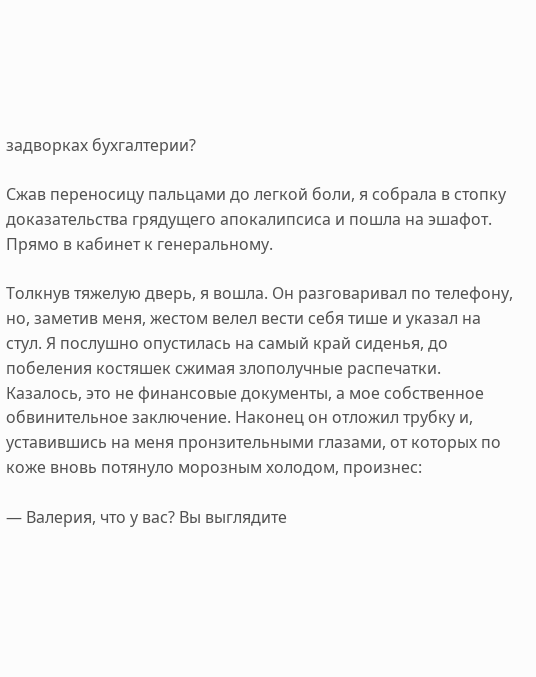задворках бухгалтерии?

Сжав переносицу пальцами до легкой боли, я собрала в стопку доказательства грядущего апокалипсиса и пошла на эшафот. Прямо в кабинет к генеральному.

Толкнув тяжелую дверь, я вошла. Он разговаривал по телефону, но, заметив меня, жестом велел вести себя тише и указал на стул. Я послушно опустилась на самый край сиденья, до побеления костяшек сжимая злополучные распечатки. Казалось, это не финансовые документы, а мое собственное обвинительное заключение. Наконец он отложил трубку и, уставившись на меня пронзительными глазами, от которых по коже вновь потянуло морозным холодом, произнес:

— Валерия, что у вас? Вы выглядите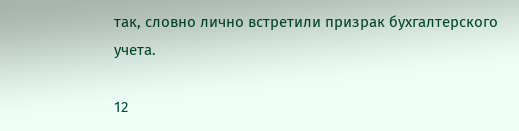так, словно лично встретили призрак бухгалтерского учета.

12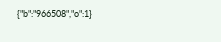{"b":"966508","o":1}